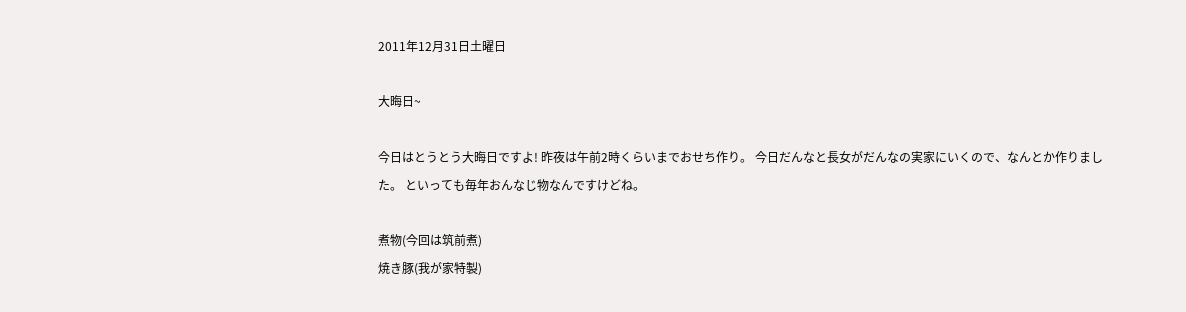2011年12月31日土曜日

大晦日~

今日はとうとう大晦日ですよ! 昨夜は午前2時くらいまでおせち作り。 今日だんなと長女がだんなの実家にいくので、なんとか作りました。 といっても毎年おんなじ物なんですけどね。

煮物(今回は筑前煮)
焼き豚(我が家特製)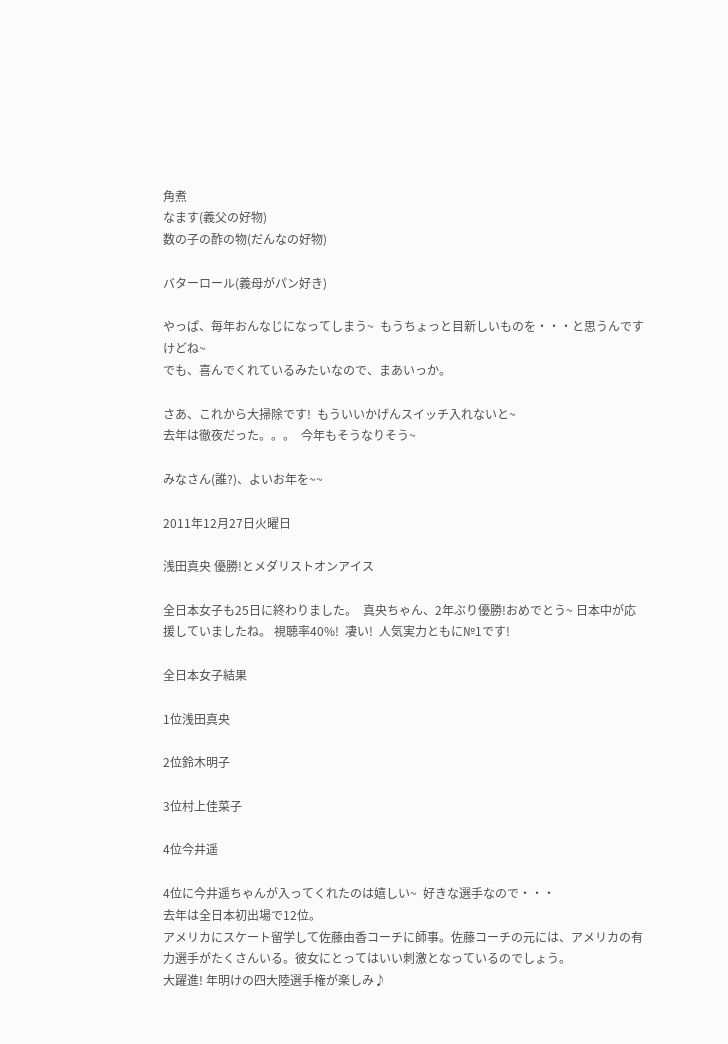角煮
なます(義父の好物)
数の子の酢の物(だんなの好物)

バターロール(義母がパン好き)

やっぱ、毎年おんなじになってしまう~  もうちょっと目新しいものを・・・と思うんですけどね~
でも、喜んでくれているみたいなので、まあいっか。

さあ、これから大掃除です!  もういいかげんスイッチ入れないと~
去年は徹夜だった。。。  今年もそうなりそう~

みなさん(誰?)、よいお年を~~

2011年12月27日火曜日

浅田真央 優勝!とメダリストオンアイス

全日本女子も25日に終わりました。  真央ちゃん、2年ぶり優勝!おめでとう~ 日本中が応援していましたね。 視聴率40%!  凄い!  人気実力ともに№1です!

全日本女子結果

1位浅田真央

2位鈴木明子

3位村上佳菜子

4位今井遥

4位に今井遥ちゃんが入ってくれたのは嬉しい~  好きな選手なので・・・
去年は全日本初出場で12位。
アメリカにスケート留学して佐藤由香コーチに師事。佐藤コーチの元には、アメリカの有力選手がたくさんいる。彼女にとってはいい刺激となっているのでしょう。
大躍進! 年明けの四大陸選手権が楽しみ♪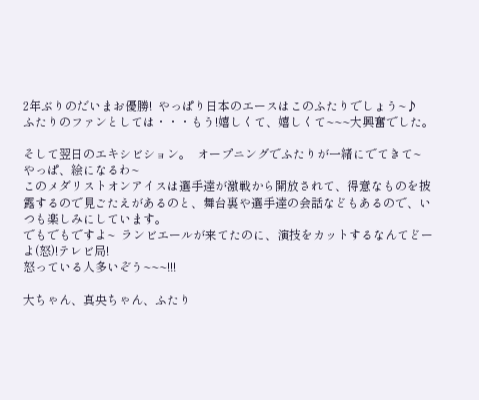2年ぶりのだいまお優勝!  やっぱり日本のエースはこのふたりでしょう~♪
ふたりのファンとしては・・・もう!嬉しくて、嬉しくて~~~大興奮でした。

そして翌日のエキシビション。  オープニングでふたりが一緒にでてきて~  やっぱ、絵になるわ~
このメダリストオンアイスは選手達が激戦から開放されて、得意なものを披露するので見ごたえがあるのと、舞台裏や選手達の会話などもあるので、いつも楽しみにしています。
でもでもですよ~  ランビエールが来てたのに、演技をカットするなんてどーよ(怒)!テレビ局!
怒っている人多いぞう~~~!!!

大ちゃん、真央ちゃん、ふたり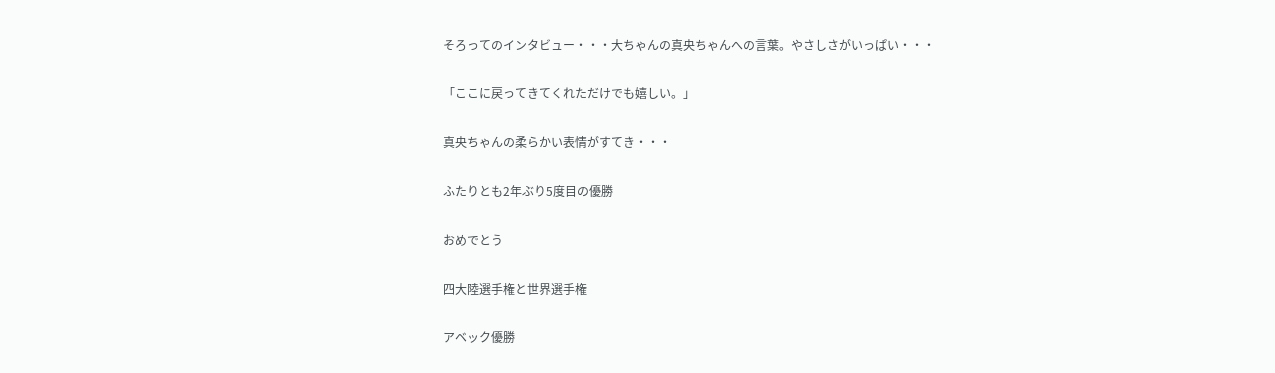そろってのインタビュー・・・大ちゃんの真央ちゃんへの言葉。やさしさがいっぱい・・・

「ここに戻ってきてくれただけでも嬉しい。」

真央ちゃんの柔らかい表情がすてき・・・

ふたりとも2年ぶり5度目の優勝

おめでとう

四大陸選手権と世界選手権

アベック優勝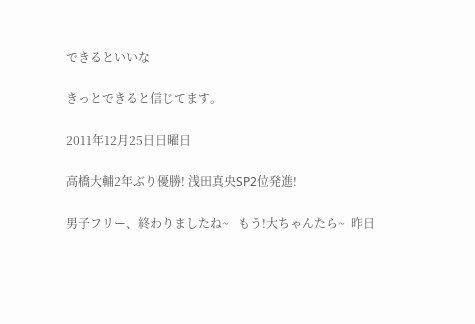できるといいな

きっとできると信じてます。

2011年12月25日日曜日

高橋大輔2年ぶり優勝! 浅田真央SP2位発進!

男子フリー、終わりましたね~   もう!大ちゃんたら~  昨日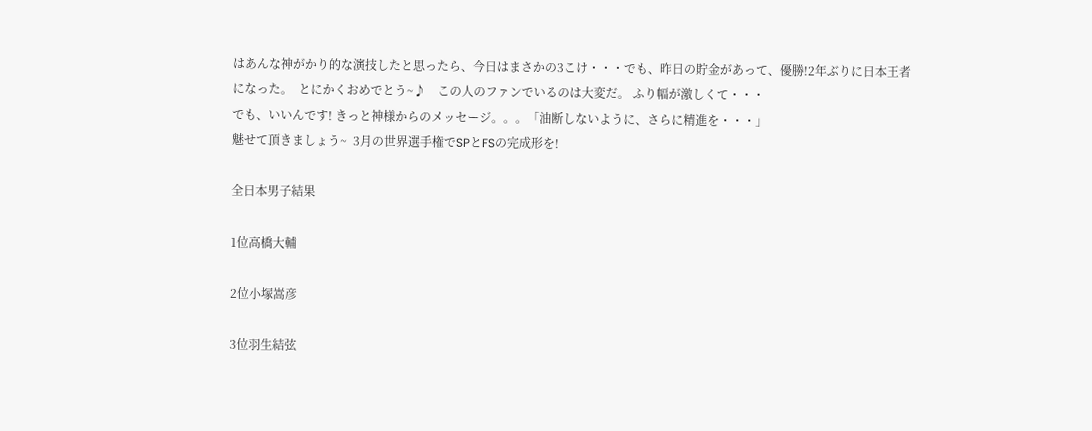はあんな神がかり的な演技したと思ったら、今日はまさかの3こけ・・・でも、昨日の貯金があって、優勝!2年ぶりに日本王者になった。  とにかくおめでとう~♪    この人のファンでいるのは大変だ。 ふり幅が激しくて・・・
でも、いいんです! きっと神様からのメッセージ。。。「油断しないように、さらに精進を・・・」
魅せて頂きましょう~  3月の世界選手権でSPとFSの完成形を!

全日本男子結果

1位高橋大輔

2位小塚嵩彦

3位羽生結弦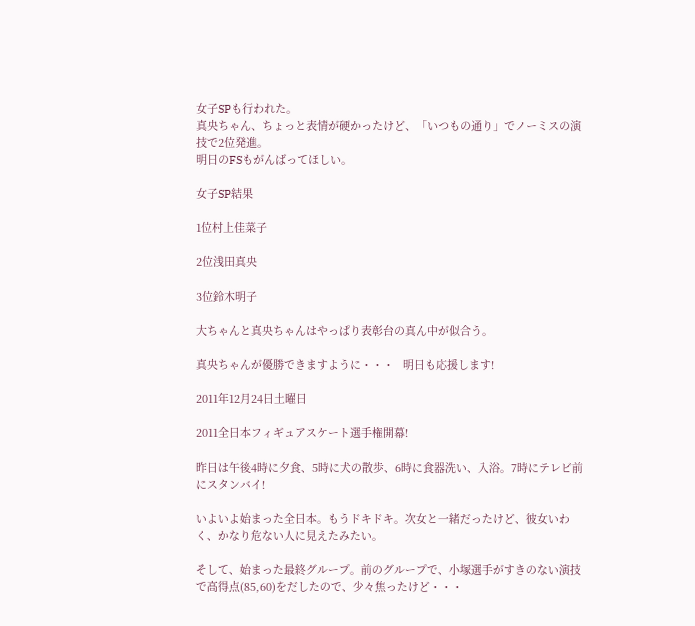女子SPも行われた。
真央ちゃん、ちょっと表情が硬かったけど、「いつもの通り」でノーミスの演技で2位発進。
明日のFSもがんばってほしい。

女子SP結果

1位村上佳菜子

2位浅田真央

3位鈴木明子

大ちゃんと真央ちゃんはやっぱり表彰台の真ん中が似合う。

真央ちゃんが優勝できますように・・・   明日も応援します!

2011年12月24日土曜日

2011全日本フィギュアスケート選手権開幕!

昨日は午後4時に夕食、5時に犬の散歩、6時に食器洗い、入浴。7時にテレビ前にスタンバイ!

いよいよ始まった全日本。もうドキドキ。次女と一緒だったけど、彼女いわく、かなり危ない人に見えたみたい。

そして、始まった最終グループ。前のグループで、小塚選手がすきのない演技で高得点(85,60)をだしたので、少々焦ったけど・・・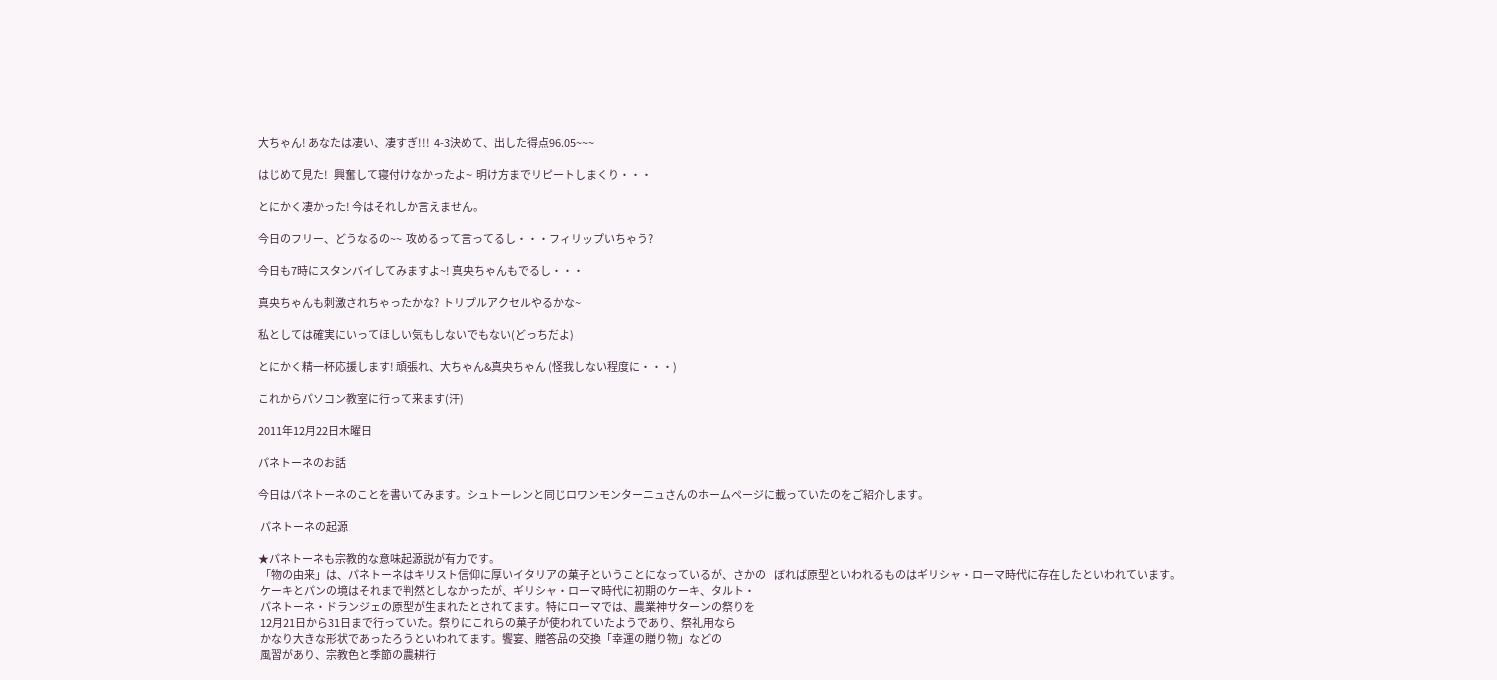大ちゃん! あなたは凄い、凄すぎ!!!  4-3決めて、出した得点96.05~~~

はじめて見た!   興奮して寝付けなかったよ~  明け方までリピートしまくり・・・

とにかく凄かった! 今はそれしか言えません。

今日のフリー、どうなるの~~  攻めるって言ってるし・・・フィリップいちゃう?

今日も7時にスタンバイしてみますよ~! 真央ちゃんもでるし・・・

真央ちゃんも刺激されちゃったかな?  トリプルアクセルやるかな~

私としては確実にいってほしい気もしないでもない(どっちだよ)

とにかく精一杯応援します! 頑張れ、大ちゃん&真央ちゃん (怪我しない程度に・・・)

これからパソコン教室に行って来ます(汗)

2011年12月22日木曜日

パネトーネのお話

今日はパネトーネのことを書いてみます。シュトーレンと同じロワンモンターニュさんのホームページに載っていたのをご紹介します。

 パネトーネの起源

★パネトーネも宗教的な意味起源説が有力です。
 「物の由来」は、パネトーネはキリスト信仰に厚いイタリアの菓子ということになっているが、さかの    ぼれば原型といわれるものはギリシャ・ローマ時代に存在したといわれています。
 ケーキとパンの境はそれまで判然としなかったが、ギリシャ・ローマ時代に初期のケーキ、タルト・
 パネトーネ・ドランジェの原型が生まれたとされてます。特にローマでは、農業神サターンの祭りを
 12月21日から31日まで行っていた。祭りにこれらの菓子が使われていたようであり、祭礼用なら
 かなり大きな形状であったろうといわれてます。饗宴、贈答品の交換「幸運の贈り物」などの
 風習があり、宗教色と季節の農耕行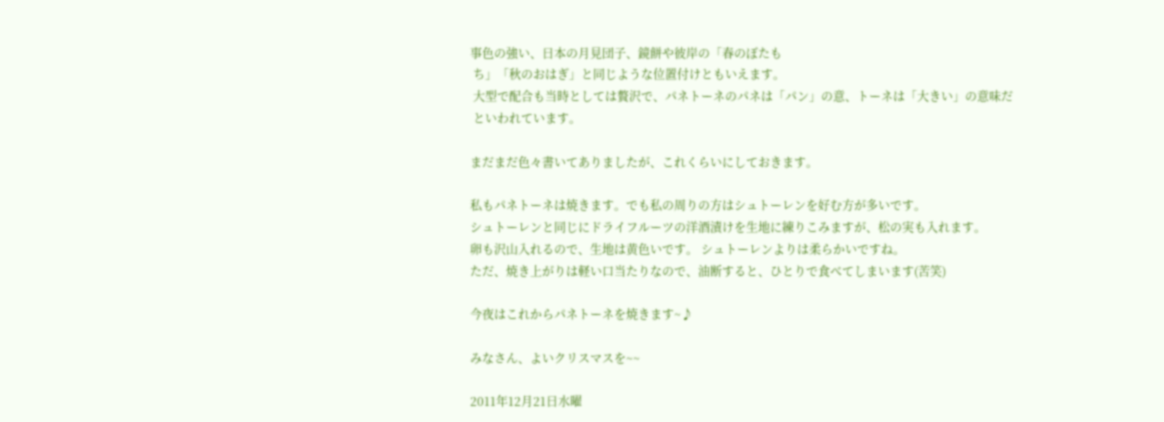事色の強い、日本の月見団子、鏡餅や彼岸の「春のぼたも
 ち」「秋のおはぎ」と同じような位置付けともいえます。
 大型で配合も当時としては贅沢で、パネトーネのパネは「パン」の意、トーネは「大きい」の意味だ
 といわれています。

まだまだ色々書いてありましたが、これくらいにしておきます。

私もパネトーネは焼きます。でも私の周りの方はシュトーレンを好む方が多いです。
シュトーレンと同じにドライフルーツの洋酒漬けを生地に練りこみますが、松の実も入れます。
卵も沢山入れるので、生地は黄色いです。 シュトーレンよりは柔らかいですね。
ただ、焼き上がりは軽い口当たりなので、油断すると、ひとりで食べてしまいます(苦笑)

今夜はこれからパネトーネを焼きます~♪

みなさん、よいクリスマスを~~

2011年12月21日水曜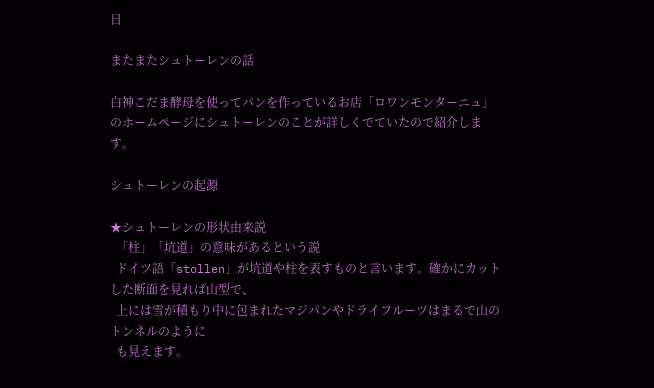日

またまたシュトーレンの話

白神こだま酵母を使ってパンを作っているお店「ロワンモンターニュ」のホームページにシュトーレンのことが詳しくでていたので紹介します。

シュトーレンの起源

★シュトーレンの形状由来説
  「柱」「坑道」の意味があるという説
  ドイツ語「stollen」が坑道や柱を表すものと言います。確かにカットした断面を見れば山型で、
  上には雪が積もり中に包まれたマジパンやドライフルーツはまるで山のトンネルのように
  も見えます。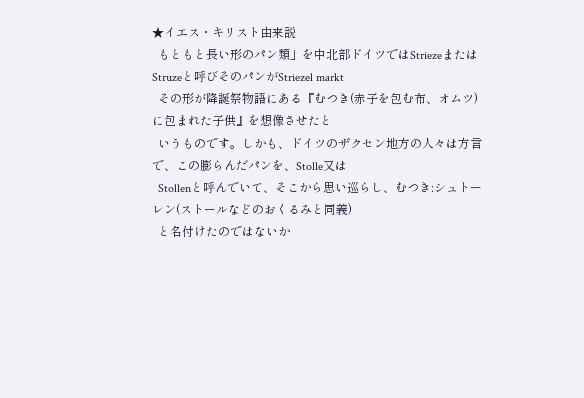★イエス・キリスト由来説
  もともと長い形のパン類」を中北部ドイツではStriezeまたはStruzeと呼びそのパンがStriezel markt
  その形が降誕祭物語にある『むつき(赤子を包む布、オムツ)に包まれた子供』を想像させたと
  いうものです。しかも、ドイツのザクセン地方の人々は方言で、この膨らんだパンを、Stolle又は
  Stollenと呼んでいて、そこから思い巡らし、むつき:シュトーレン(ストールなどのおくるみと同義)
  と名付けたのではないか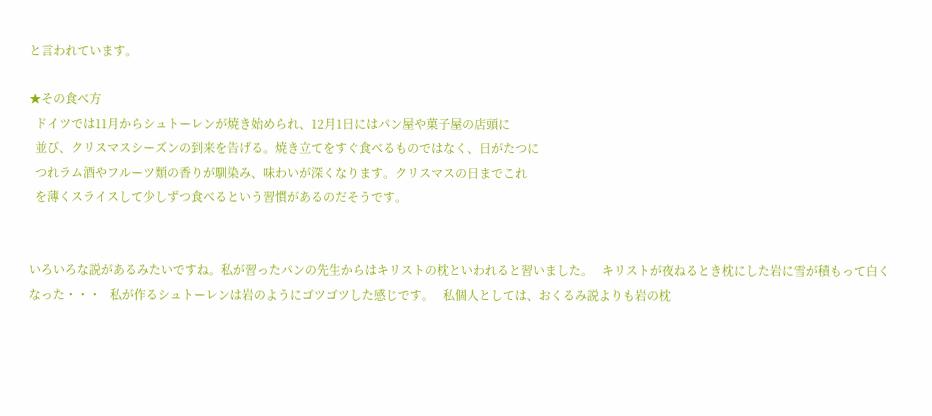と言われています。

★その食べ方
  ドイツでは11月からシュトーレンが焼き始められ、12月1日にはパン屋や菓子屋の店頭に
  並び、クリスマスシーズンの到来を告げる。焼き立てをすぐ食べるものではなく、日がたつに
  つれラム酒やフルーツ類の香りが馴染み、味わいが深くなります。クリスマスの日までこれ
  を薄くスライスして少しずつ食べるという習慣があるのだそうです。


いろいろな説があるみたいですね。私が習ったパンの先生からはキリストの枕といわれると習いました。   キリストが夜ねるとき枕にした岩に雪が積もって白くなった・・・   私が作るシュトーレンは岩のようにゴツゴツした感じです。   私個人としては、おくるみ説よりも岩の枕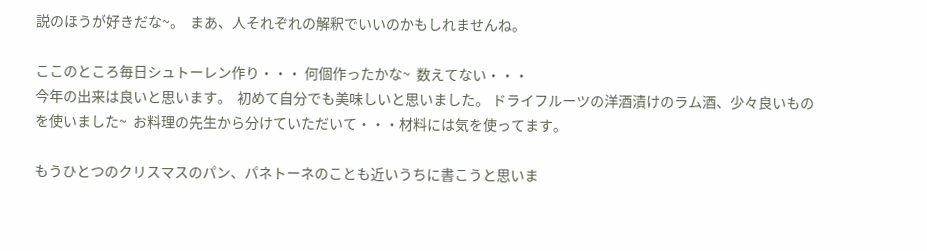説のほうが好きだな~。  まあ、人それぞれの解釈でいいのかもしれませんね。

ここのところ毎日シュトーレン作り・・・ 何個作ったかな~  数えてない・・・
今年の出来は良いと思います。  初めて自分でも美味しいと思いました。 ドライフルーツの洋酒漬けのラム酒、少々良いものを使いました~  お料理の先生から分けていただいて・・・材料には気を使ってます。

もうひとつのクリスマスのパン、パネトーネのことも近いうちに書こうと思いま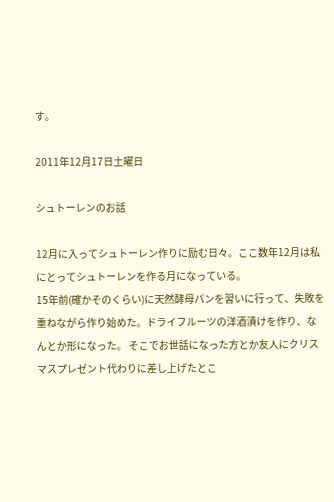す。

2011年12月17日土曜日

シュトーレンのお話

12月に入ってシュトーレン作りに励む日々。ここ数年12月は私にとってシュトーレンを作る月になっている。
15年前(確かそのくらい)に天然酵母パンを習いに行って、失敗を重ねながら作り始めた。ドライフルーツの洋酒漬けを作り、なんとか形になった。 そこでお世話になった方とか友人にクリスマスプレゼント代わりに差し上げたとこ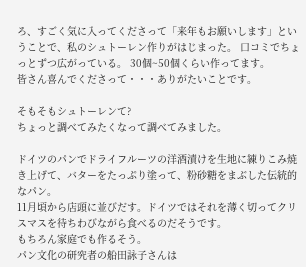ろ、すごく気に入ってくださって「来年もお願いします」ということで、私のシュトーレン作りがはじまった。 口コミでちょっとずつ広がっている。 30個~50個くらい作ってます。
皆さん喜んでくださって・・・ありがたいことです。

そもそもシュトーレンて?
ちょっと調べてみたくなって調べてみました。

ドイツのパンでドライフルーツの洋酒漬けを生地に練りこみ焼き上げて、バターをたっぷり塗って、粉砂糖をまぶした伝統的なパン。
11月頃から店頭に並びだす。ドイツではそれを薄く切ってクリスマスを待ちわびながら食べるのだそうです。
もちろん家庭でも作るそう。
パン文化の研究者の船田詠子さんは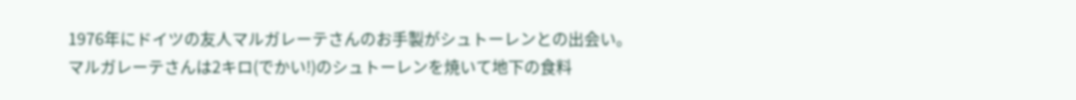1976年にドイツの友人マルガレーテさんのお手製がシュトーレンとの出会い。
マルガレーテさんは2キロ(でかい!)のシュトーレンを焼いて地下の食料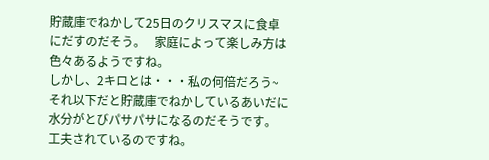貯蔵庫でねかして25日のクリスマスに食卓にだすのだそう。   家庭によって楽しみ方は色々あるようですね。
しかし、2キロとは・・・私の何倍だろう~   それ以下だと貯蔵庫でねかしているあいだに水分がとびパサパサになるのだそうです。   工夫されているのですね。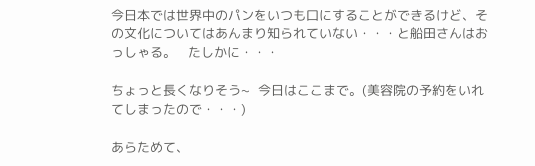今日本では世界中のパンをいつも口にすることができるけど、その文化についてはあんまり知られていない・・・と船田さんはおっしゃる。   たしかに・・・

ちょっと長くなりそう~  今日はここまで。(美容院の予約をいれてしまったので・・・)

あらためて、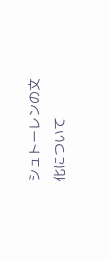シュトーレンの文化について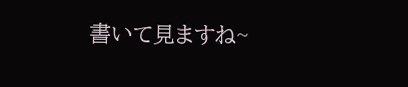書いて見ますね~